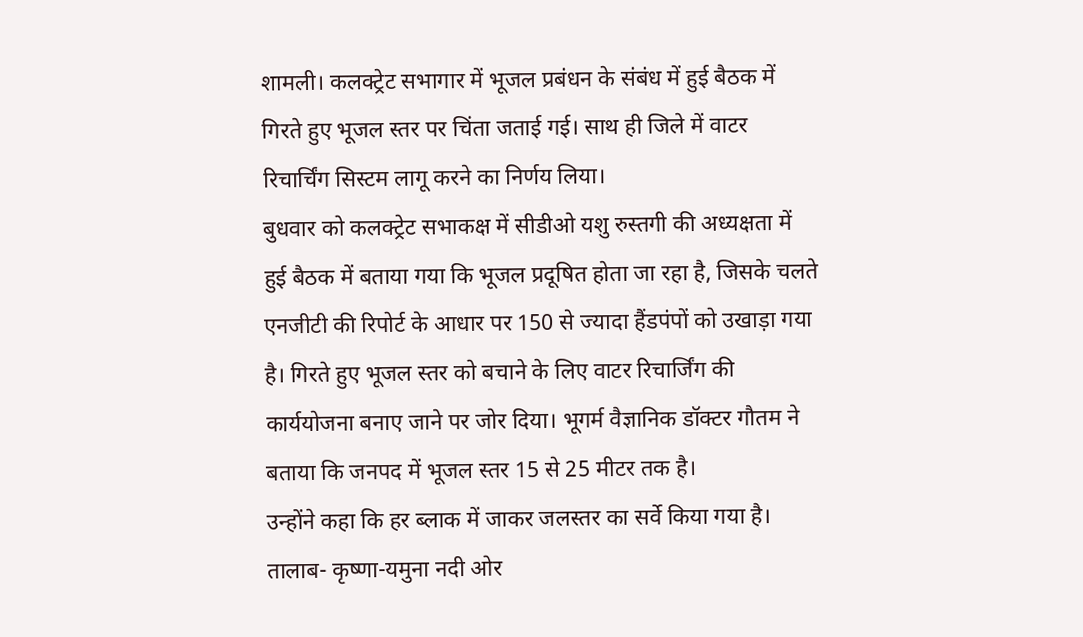शामली। कलक्ट्रेट सभागार में भूजल प्रबंधन के संबंध में हुई बैठक में गिरते हुए भूजल स्तर पर चिंता जताई गई। साथ ही जिले में वाटर रिचार्चिंग सिस्टम लागू करने का निर्णय लिया।
बुधवार को कलक्ट्रेट सभाकक्ष में सीडीओ यशु रुस्तगी की अध्यक्षता में हुई बैठक में बताया गया कि भूजल प्रदूषित होता जा रहा है, जिसके चलते एनजीटी की रिपोर्ट के आधार पर 150 से ज्यादा हैंडपंपों को उखाड़ा गया है। गिरते हुए भूजल स्तर को बचाने के लिए वाटर रिचार्जिंग की कार्ययोजना बनाए जाने पर जोर दिया। भूगर्म वैज्ञानिक डॉक्टर गौतम ने बताया कि जनपद में भूजल स्तर 15 से 25 मीटर तक है।
उन्होंने कहा कि हर ब्लाक में जाकर जलस्तर का सर्वे किया गया है। तालाब- कृष्णा-यमुना नदी ओर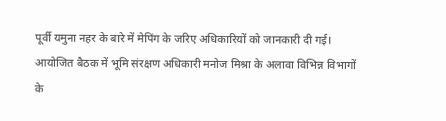पूर्वी यमुना नहर के बारे में मेपिंग के जरिए अधिकारियों को जानकारी दी गई। आयोजित बैठक में भूमि संरक्षण अधिकारी मनोज मिश्रा के अलावा विभिन्न विभागों के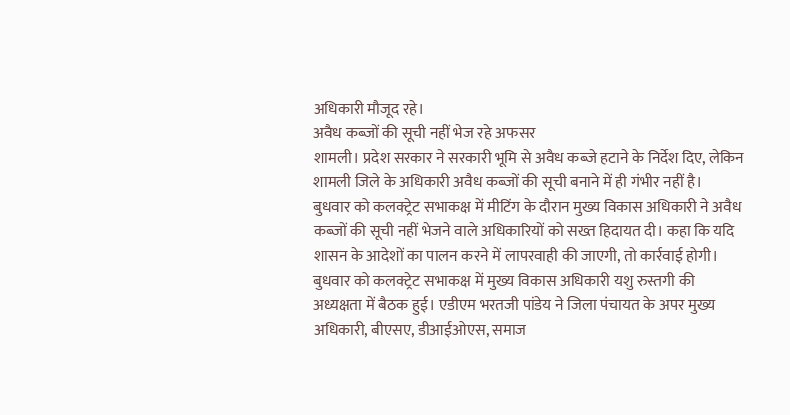अधिकारी मौजूद रहे।
अवैध कब्जों की सूची नहीं भेज रहे अफसर
शामली। प्रदेश सरकार ने सरकारी भूमि से अवैध कब्जे हटाने के निर्देश दिए, लेकिन शामली जिले के अधिकारी अवैध कब्जों की सूची बनाने में ही गंभीर नहीं है।
बुधवार को कलक्ट्रेट सभाकक्ष में मीटिंग के दौरान मुख्य विकास अधिकारी ने अवैध कब्जों की सूची नहीं भेजने वाले अधिकारियों को सख्त हिदायत दी। कहा कि यदि शासन के आदेशों का पालन करने में लापरवाही की जाएगी, तो कार्रवाई होगी।
बुधवार को कलक्ट्रेट सभाकक्ष में मुख्य विकास अधिकारी यशु रुस्तगी की अध्यक्षता में बैठक हुई। एडीएम भरतजी पांडेय ने जिला पंचायत के अपर मुख्य अधिकारी, बीएसए, डीआईओएस, समाज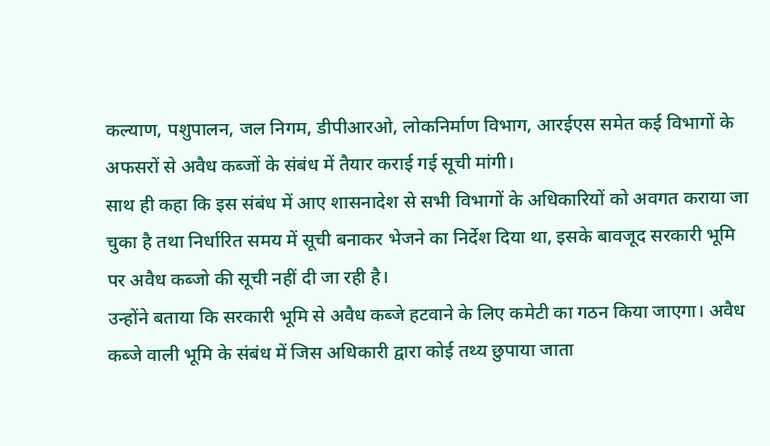कल्याण, पशुपालन, जल निगम, डीपीआरओ, लोकनिर्माण विभाग, आरईएस समेत कई विभागों के अफसरों से अवैध कब्जों के संबंध में तैयार कराई गई सूची मांगी।
साथ ही कहा कि इस संबंध में आए शासनादेश से सभी विभागों के अधिकारियों को अवगत कराया जा चुका है तथा निर्धारित समय में सूची बनाकर भेजने का निर्देश दिया था, इसके बावजूद सरकारी भूमि पर अवैध कब्जो की सूची नहीं दी जा रही है।
उन्होंने बताया कि सरकारी भूमि से अवैध कब्जे हटवाने के लिए कमेटी का गठन किया जाएगा। अवैध कब्जे वाली भूमि के संबंध में जिस अधिकारी द्वारा कोई तथ्य छुपाया जाता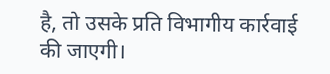है, तो उसके प्रति विभागीय कार्रवाई की जाएगी।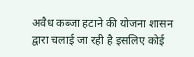अवैध कब्जा हटाने की योजना शासन द्वारा चलाई जा रही है इसलिए कोई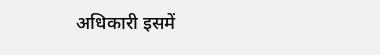अधिकारी इसमें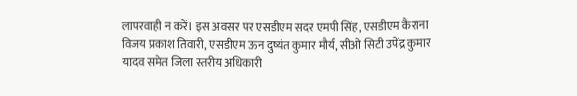लापरवाही न करें। इस अवसर पर एसडीएम सदर एमपी सिंह, एसडीएम कैराना विजय प्रकाश तिवारी, एसडीएम ऊन दुष्यंत कुमार मौर्य, सीओ सिटी उपेंद्र कुमार यादव समेत जिला स्तरीय अधिकारी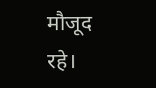मौजूद रहे।